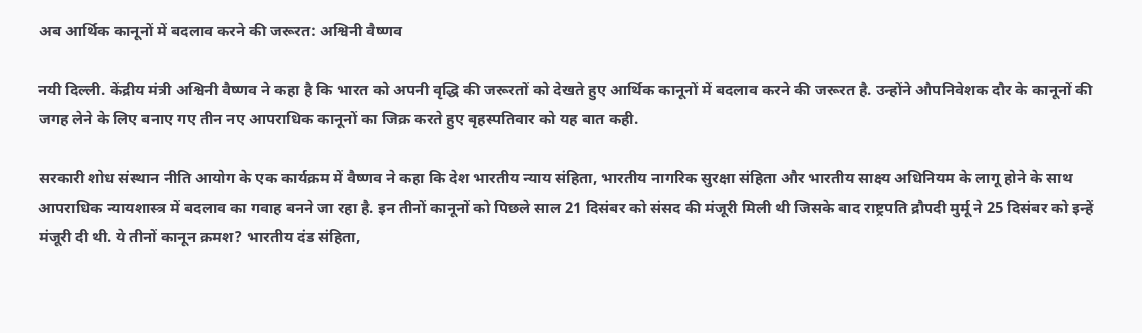अब आर्थिक कानूनों में बदलाव करने की जरूरत: अश्विनी वैष्णव

नयी दिल्ली. केंद्रीय मंत्री अश्विनी वैष्णव ने कहा है कि भारत को अपनी वृद्धि की जरूरतों को देखते हुए आर्थिक कानूनों में बदलाव करने की जरूरत है. उन्होंने औपनिवेशक दौर के कानूनों की जगह लेने के लिए बनाए गए तीन नए आपराधिक कानूनों का जिक्र करते हुए बृहस्पतिवार को यह बात कही.

सरकारी शोध संस्थान नीति आयोग के एक कार्यक्रम में वैष्णव ने कहा कि देश भारतीय न्याय संहिता, भारतीय नागरिक सुरक्षा संहिता और भारतीय साक्ष्य अधिनियम के लागू होने के साथ आपराधिक न्यायशास्त्र में बदलाव का गवाह बनने जा रहा है. इन तीनों कानूनों को पिछले साल 21 दिसंबर को संसद की मंजूरी मिली थी जिसके बाद राष्ट्रपति द्रौपदी मुर्मू ने 25 दिसंबर को इन्हें मंजूरी दी थी. ये तीनों कानून क्रमश? भारतीय दंड संहिता,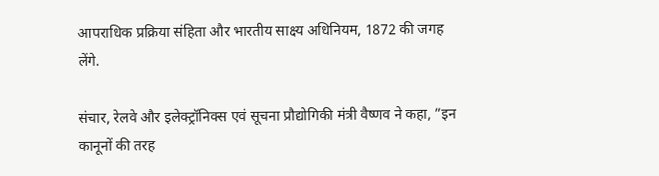आपराधिक प्रक्रिया संहिता और भारतीय साक्ष्य अधिनियम, 1872 की जगह लेंगे.

संचार, रेलवे और इलेक्ट्रॉनिक्स एवं सूचना प्रौद्योगिकी मंत्री वैष्णव ने कहा, ”इन कानूनों की तरह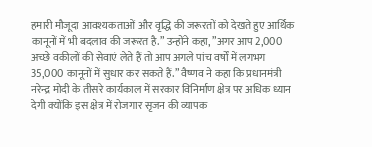हमारी मौजूदा आवश्यकताओं और वृद्धि की जरूरतों को देखते हुए आर्थिक कानूनों में भी बदलाव की जरूरत है.” उन्होंने कहा, ”अगर आप 2,000 अच्छे वकीलों की सेवाएं लेते हैं तो आप अगले पांच वर्षों में लगभग 35,000 कानूनों में सुधार कर सकते हैं.” वैष्णव ने कहा कि प्रधानमंत्री नरेन्द्र मोदी के तीसरे कार्यकाल में सरकार विनिर्माण क्षेत्र पर अधिक ध्यान देगी क्योंकि इस क्षेत्र में रोजगार सृजन की व्यापक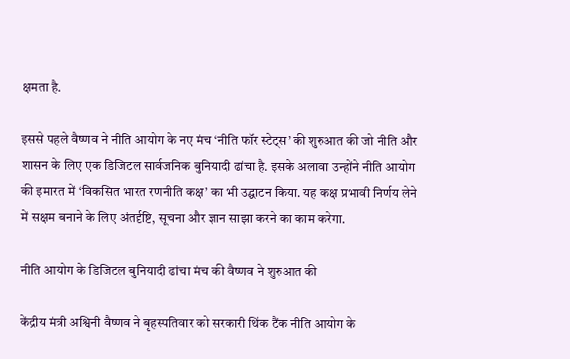क्षमता है.

इससे पहले वैष्णव ने नीति आयोग के नए मंच ‘नीति फॉर स्टेट्स’ की शुरुआत की जो नीति और शासन के लिए एक डिजिटल सार्वजनिक बुनियादी ढांचा है. इसके अलावा उन्होंने नीति आयोग की इमारत में ‘विकसित भारत रणनीति कक्ष’ का भी उद्घाटन किया. यह कक्ष प्रभावी निर्णय लेने में सक्षम बनाने के लिए अंतर्दृष्टि, सूचना और ज्ञान साझा करने का काम करेगा.

नीति आयोग के डिजिटल बुनियादी ढांचा मंच की वैष्णव ने शुरुआत की

केंद्रीय मंत्री अश्विनी वैष्णव ने बृहस्पतिवार को सरकारी थिंक टैंक नीति आयोग के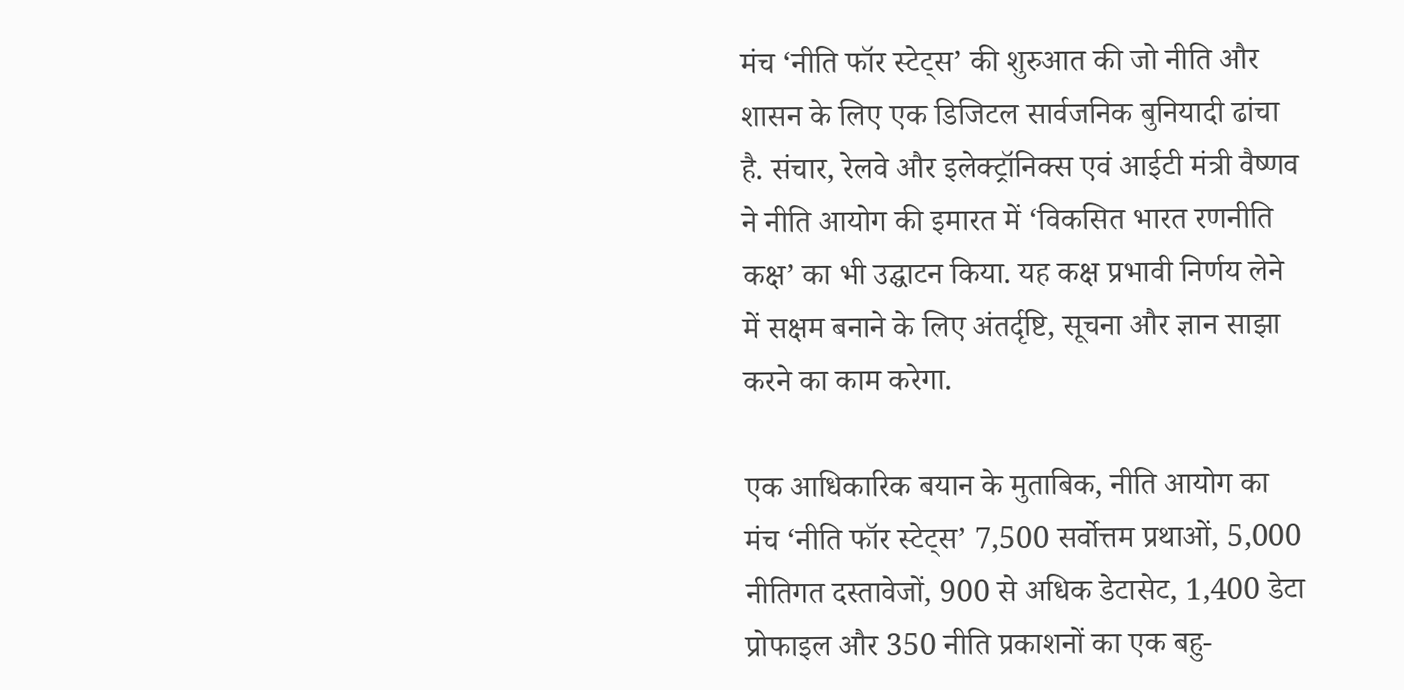मंच ‘नीति फॉर स्टेट्स’ की शुरुआत की जो नीति और शासन के लिए एक डिजिटल सार्वजनिक बुनियादी ढांचा है. संचार, रेलवे और इलेक्ट्रॉनिक्स एवं आईटी मंत्री वैष्णव ने नीति आयोग की इमारत में ‘विकसित भारत रणनीति कक्ष’ का भी उद्घाटन किया. यह कक्ष प्रभावी निर्णय लेने में सक्षम बनाने के लिए अंतर्दृष्टि, सूचना और ज्ञान साझा करने का काम करेगा.

एक आधिकारिक बयान के मुताबिक, नीति आयोग का मंच ‘नीति फॉर स्टेट्स’ 7,500 सर्वोत्तम प्रथाओं, 5,000 नीतिगत दस्तावेजों, 900 से अधिक डेटासेट, 1,400 डेटा प्रोफाइल और 350 नीति प्रकाशनों का एक बहु-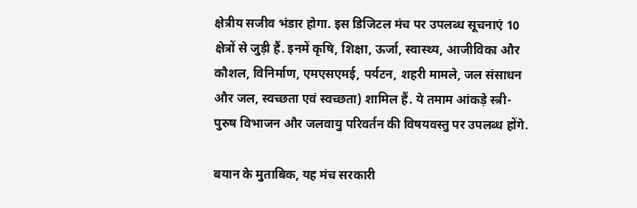क्षेत्रीय सजीव भंडार होगा. इस डिजिटल मंच पर उपलब्ध सूचनाएं 10 क्षेत्रों से जुड़ी हैं. इनमें कृषि, शिक्षा, ऊर्जा, स्वास्थ्य, आजीविका और कौशल, विनिर्माण, एमएसएमई, पर्यटन, शहरी मामले, जल संसाधन और जल, स्वच्छता एवं स्वच्छता) शामिल हैं. ये तमाम आंकड़े स्त्री-पुरुष विभाजन और जलवायु परिवर्तन की विषयवस्तु पर उपलब्ध होंगे.

बयान के मुताबिक, यह मंच सरकारी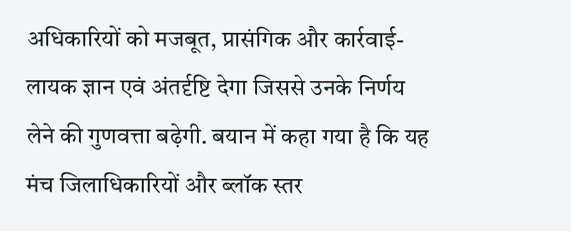अधिकारियों को मजबूत, प्रासंगिक और कार्रवाई-लायक ज्ञान एवं अंतर्दृष्टि देगा जिससे उनके निर्णय लेने की गुणवत्ता बढ़ेगी. बयान में कहा गया है कि यह मंच जिलाधिकारियों और ब्लॉक स्तर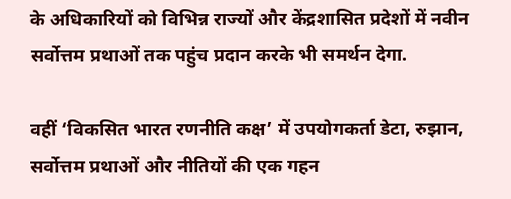के अधिकारियों को विभिन्न राज्यों और केंद्रशासित प्रदेशों में नवीन सर्वोत्तम प्रथाओं तक पहुंच प्रदान करके भी समर्थन देगा.

वहीं ‘विकसित भारत रणनीति कक्ष’ में उपयोगकर्ता डेटा, रुझान, सर्वोत्तम प्रथाओं और नीतियों की एक गहन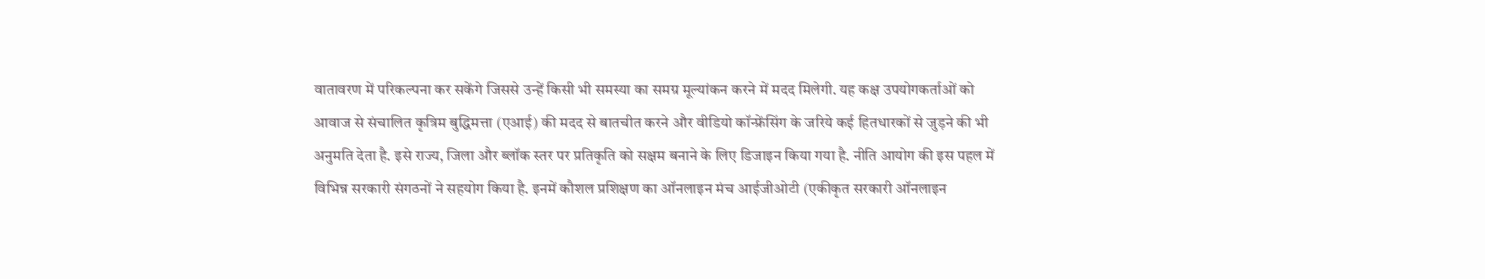वातावरण में परिकल्पना कर सकेंगे जिससे उन्हें किसी भी समस्या का समग्र मूल्यांकन करने में मदद मिलेगी. यह कक्ष उपयोगकर्ताओं को आवाज से संचालित कृत्रिम बुद्धिमत्ता (एआई) की मदद से बातचीत करने और वीडियो कॉन्फ्रेंसिंग के जरिये कई हितधारकों से जुड़ने की भी अनुमति देता है. इसे राज्य, जिला और ब्लॉक स्तर पर प्रतिकृति को सक्षम बनाने के लिए डिजाइन किया गया है. नीति आयोग की इस पहल में विभिन्न सरकारी संगठनों ने सहयोग किया है. इनमें कौशल प्रशिक्षण का ऑनलाइन मंच आईजीओटी (एकीकृत सरकारी ऑनलाइन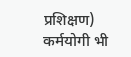प्रशिक्षण) कर्मयोगी भी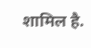शामिल है.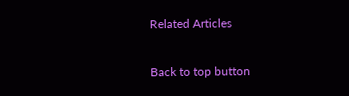Related Articles

Back to top button